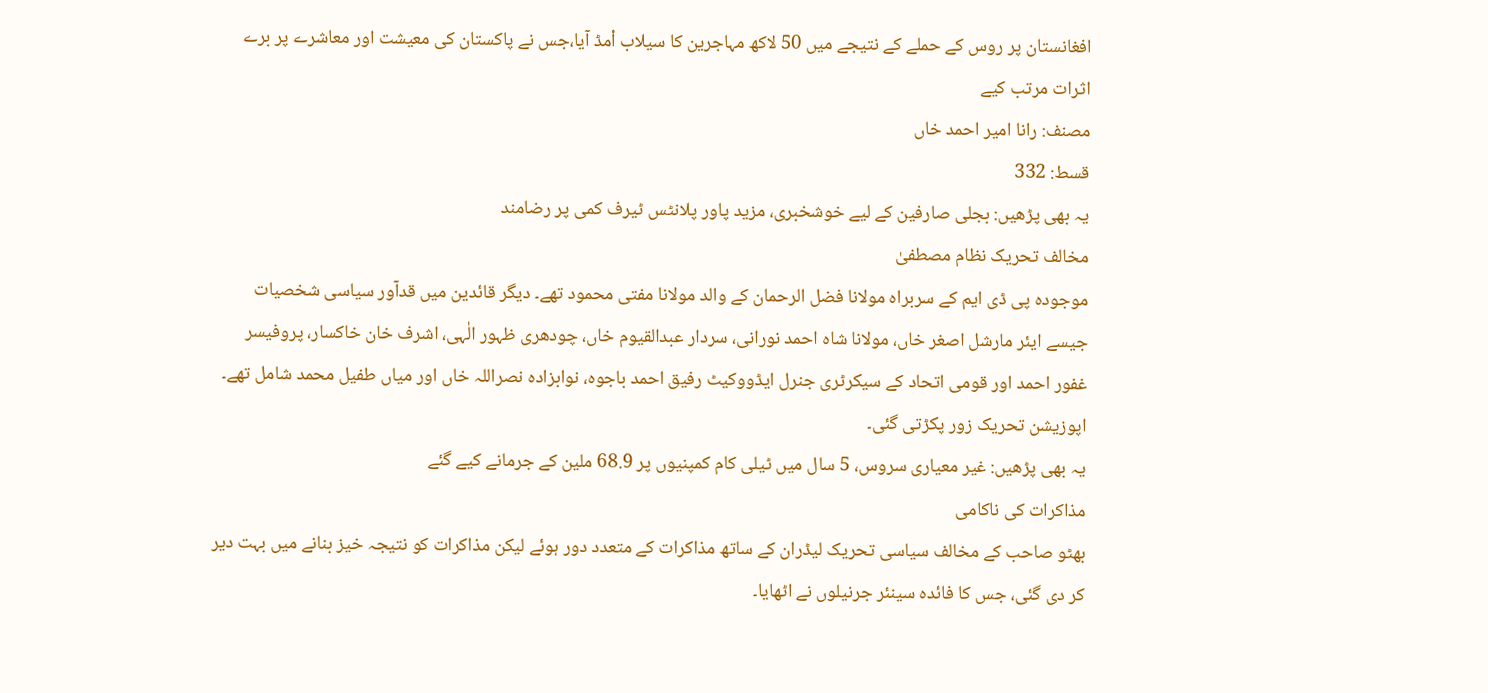افغانستان پر روس کے حملے کے نتیجے میں 50 لاکھ مہاجرین کا سیلاب اْمڈ آیا،جس نے پاکستان کی معیشت اور معاشرے پر برے اثرات مرتب کیے
مصنف: رانا امیر احمد خاں
قسط: 332
یہ بھی پڑھیں: بجلی صارفین کے لیے خوشخبری، مزید پاور پلانٹس ٹیرف کمی پر رضامند
مخالف تحریک نظام مصطفیٰ
موجودہ پی ڈی ایم کے سربراہ مولانا فضل الرحمان کے والد مولانا مفتی محمود تھے۔ دیگر قائدین میں قدآور سیاسی شخصیات جیسے ایئر مارشل اصغر خاں، مولانا شاہ احمد نورانی، سردار عبدالقیوم خاں، چودھری ظہور الٰہی، اشرف خان خاکسار، پروفیسر غفور احمد اور قومی اتحاد کے سیکرٹری جنرل ایڈووکیٹ رفیق احمد باجوہ، نوابزادہ نصراللہ خاں اور میاں طفیل محمد شامل تھے۔ اپوزیشن تحریک زور پکڑتی گئی۔
یہ بھی پڑھیں: غیر معیاری سروس، 5 سال میں ٹیلی کام کمپنیوں پر 68.9 ملین کے جرمانے کیے گئے
مذاکرات کی ناکامی
بھٹو صاحب کے مخالف سیاسی تحریک لیڈران کے ساتھ مذاکرات کے متعدد دور ہوئے لیکن مذاکرات کو نتیجہ خیز بنانے میں بہت دیر کر دی گئی، جس کا فائدہ سینئر جرنیلوں نے اٹھایا۔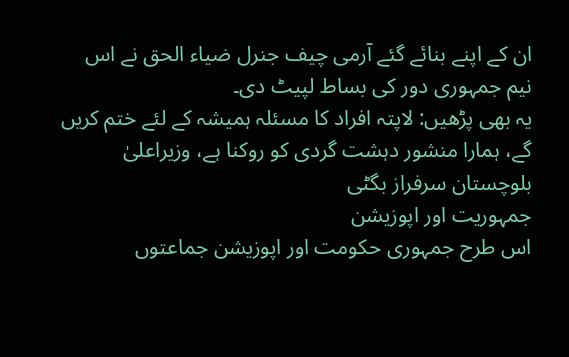ان کے اپنے بنائے گئے آرمی چیف جنرل ضیاء الحق نے اس نیم جمہوری دور کی بساط لپیٹ دی۔
یہ بھی پڑھیں: لاپتہ افراد کا مسئلہ ہمیشہ کے لئے ختم کریں گے، ہمارا منشور دہشت گردی کو روکنا ہے، وزیراعلیٰ بلوچستان سرفراز بگٹی
جمہوریت اور اپوزیشن
اس طرح جمہوری حکومت اور اپوزیشن جماعتوں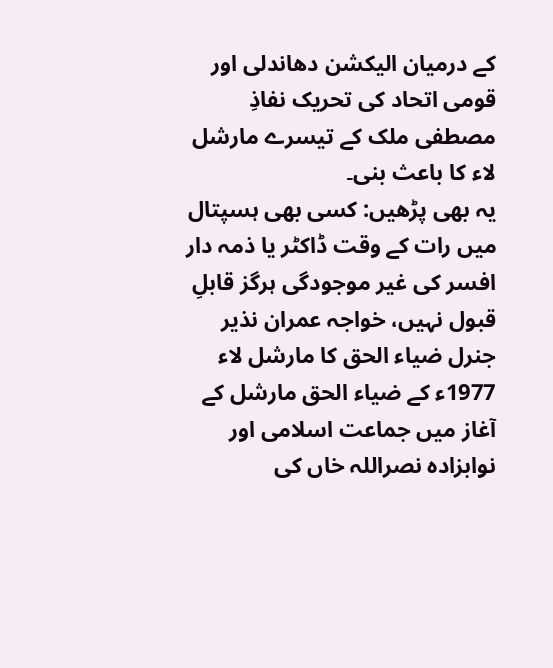کے درمیان الیکشن دھاندلی اور قومی اتحاد کی تحریک نفاذِ مصطفی ملک کے تیسرے مارشل لاء کا باعث بنی۔
یہ بھی پڑھیں: کسی بھی ہسپتال میں رات کے وقت ڈاکٹر یا ذمہ دار افسر کی غیر موجودگی ہرگز قابلِ قبول نہیں، خواجہ عمران نذیر
جنرل ضیاء الحق کا مارشل لاء
1977ء کے ضیاء الحق مارشل کے آغاز میں جماعت اسلامی اور نوابزادہ نصراللہ خاں کی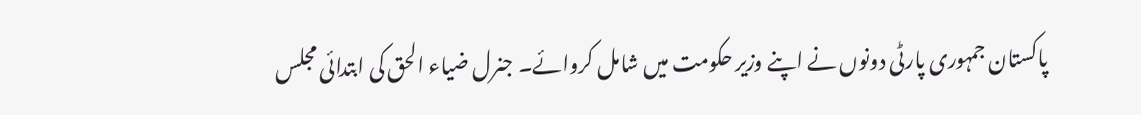پاکستان جمہوری پارٹی دونوں نے اپنے وزیر حکومت میں شامل کروائے۔ جنرل ضیاء الحق کی ابتدائی مجلس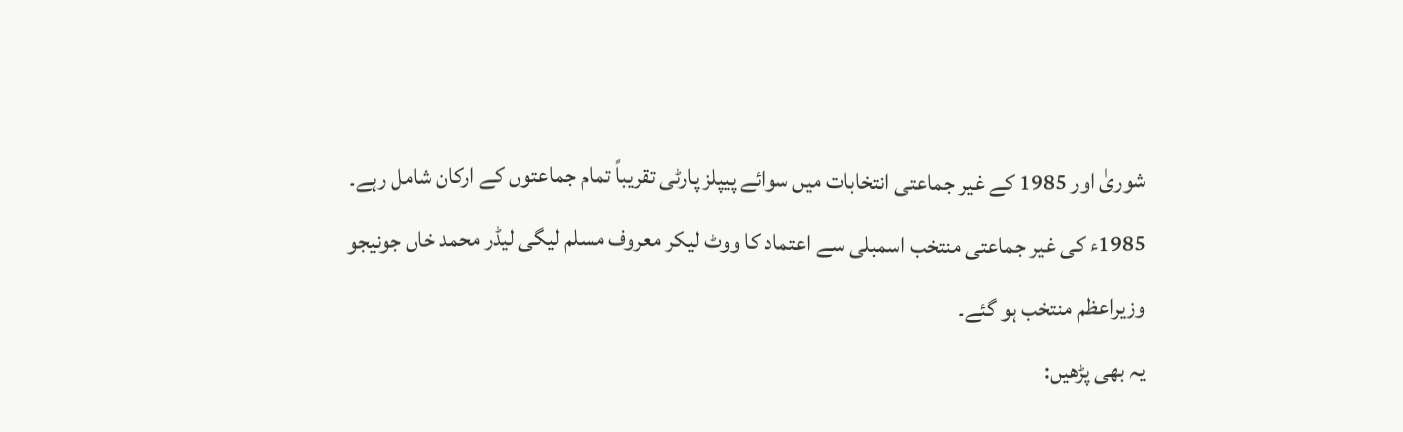شوریٰ اور 1985 کے غیر جماعتی انتخابات میں سوائے پیپلز پارٹی تقریباً تمام جماعتوں کے ارکان شامل رہے۔ 1985ء کی غیر جماعتی منتخب اسمبلی سے اعتماد کا ووٹ لیکر معروف مسلم لیگی لیڈر محمد خاں جونیجو وزیراعظم منتخب ہو گئے۔
یہ بھی پڑھیں: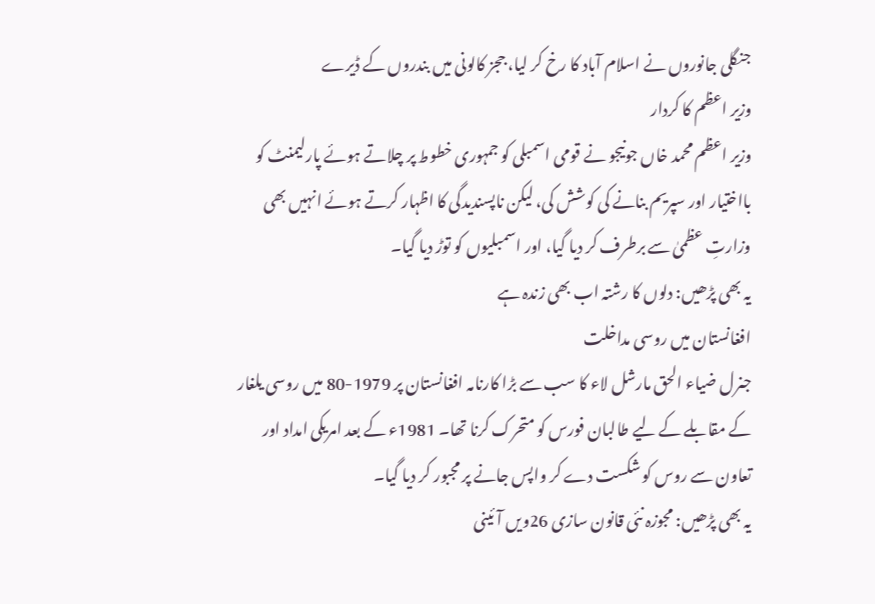جنگلی جانوروں نے اسلام آباد کا رخ کر لیا، ججز کالونی میں بندروں کے ڈیرے
وزیر اعظم کا کردار
وزیر اعظم محمد خاں جونیجو نے قومی اسمبلی کو جمہوری خطوط پر چلاتے ہوئے پارلیمنٹ کو بااختیار اور سپریم بنانے کی کوشش کی، لیکن ناپسندیدگی کا اظہار کرتے ہوئے انہیں بھی وزارتِ عظمیٰ سے برطرف کر دیا گیا، اور اسمبلیوں کو توڑ دیا گیا۔
یہ بھی پڑھیں: دلوں کا رشتہ اب بھی زندہ ہے
افغانستان میں روسی مداخلت
جنرل ضیاء الحق مارشل لاء کا سب سے بڑا کارنامہ افغانستان پر 1979-80 میں روسی یلغار کے مقابلے کے لیے طالبان فورس کو متحرک کرنا تھا۔ 1981ء کے بعد امریکی امداد اور تعاون سے روس کو شکست دے کر واپس جانے پر مجبور کر دیا گیا۔
یہ بھی پڑھیں: مجوزہ نئی قانون سازی 26ویں آئینی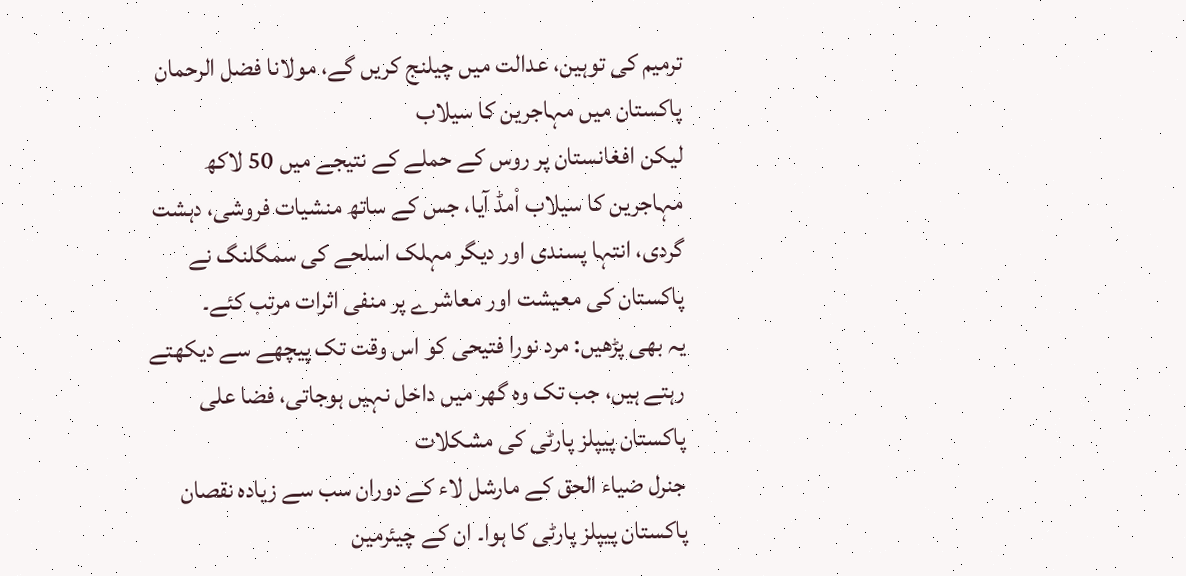ترمیم کی توہین، عدالت میں چیلنج کریں گے، مولانا فضل الرحمان
پاکستان میں مہاجرین کا سیلاب
لیکن افغانستان پر روس کے حملے کے نتیجے میں 50 لاکھ مہاجرین کا سیلاب اْمڈ آیا، جس کے ساتھ منشیات فروشی، دہشت گردی، انتہا پسندی اور دیگر مہلک اسلحے کی سمگلنگ نے پاکستان کی معیشت اور معاشرے پر منفی اثرات مرتب کئے۔
یہ بھی پڑھیں: مرد نورا فتیحی کو اس وقت تک پیچھے سے دیکھتے رہتے ہیں، جب تک وہ گھر میں داخل نہیں ہوجاتی، فضا علی
پاکستان پیپلز پارٹی کی مشکلات
جنرل ضیاء الحق کے مارشل لاء کے دوران سب سے زیادہ نقصان پاکستان پیپلز پارٹی کا ہوا۔ ان کے چیئرمین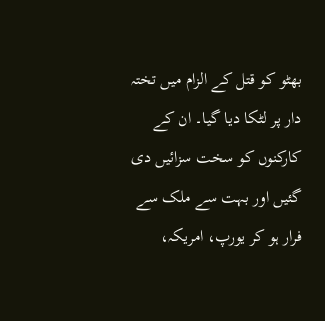بھٹو کو قتل کے الزام میں تختہ دار پر لٹکا دیا گیا۔ ان کے کارکنوں کو سخت سزائیں دی گئیں اور بہت سے ملک سے فرار ہو کر یورپ، امریکہ،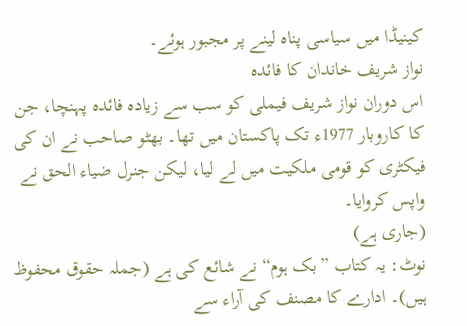کینیڈا میں سیاسی پناہ لینے پر مجبور ہوئے۔
نواز شریف خاندان کا فائدہ
اس دوران نواز شریف فیملی کو سب سے زیادہ فائدہ پہنچا، جن کا کاروبار 1977ء تک پاکستان میں تھا۔ بھٹو صاحب نے ان کی فیکٹری کو قومی ملکیت میں لے لیا، لیکن جنرل ضیاء الحق نے واپس کروایا۔
(جاری ہے)
نوٹ: یہ کتاب ”بک ہوم“ نے شائع کی ہے (جملہ حقوق محفوظ ہیں)۔ ادارے کا مصنف کی آراء سے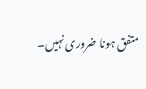متفق ہونا ضروری نہیں۔